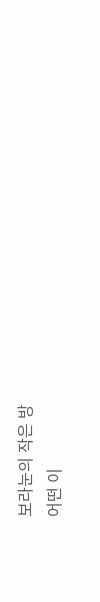보라눈의 작은 방
어떤 이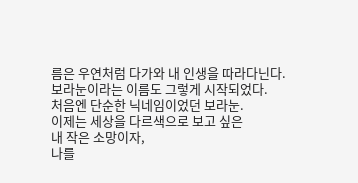름은 우연처럼 다가와 내 인생을 따라다닌다.
보라눈이라는 이름도 그렇게 시작되었다.
처음엔 단순한 닉네임이었던 보라눈.
이제는 세상을 다르색으로 보고 싶은
내 작은 소망이자,
나를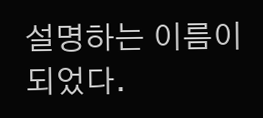설명하는 이름이 되었다.